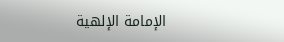الإمامة الإلهية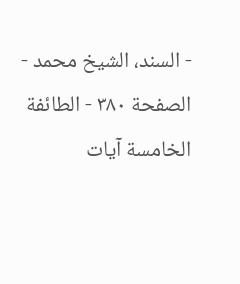- السند، الشيخ محمد - الصفحة ٣٨٠ - الطائفة الخامسة آيات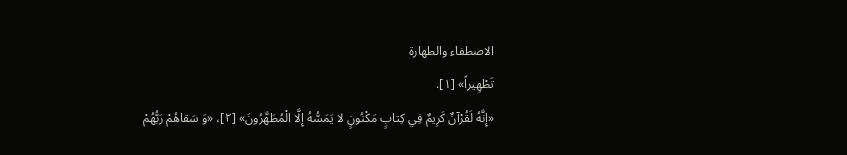الاصطفاء والطهارة
تَطْهِيراً» [١].
«إِنَّهُ لَقُرْآنٌ كَرِيمٌ فِي كِتابٍ مَكْنُونٍ لا يَمَسُّهُ إِلَّا الْمُطَهَّرُونَ» [٢]، «وَ سَقاهُمْ رَبُّهُمْ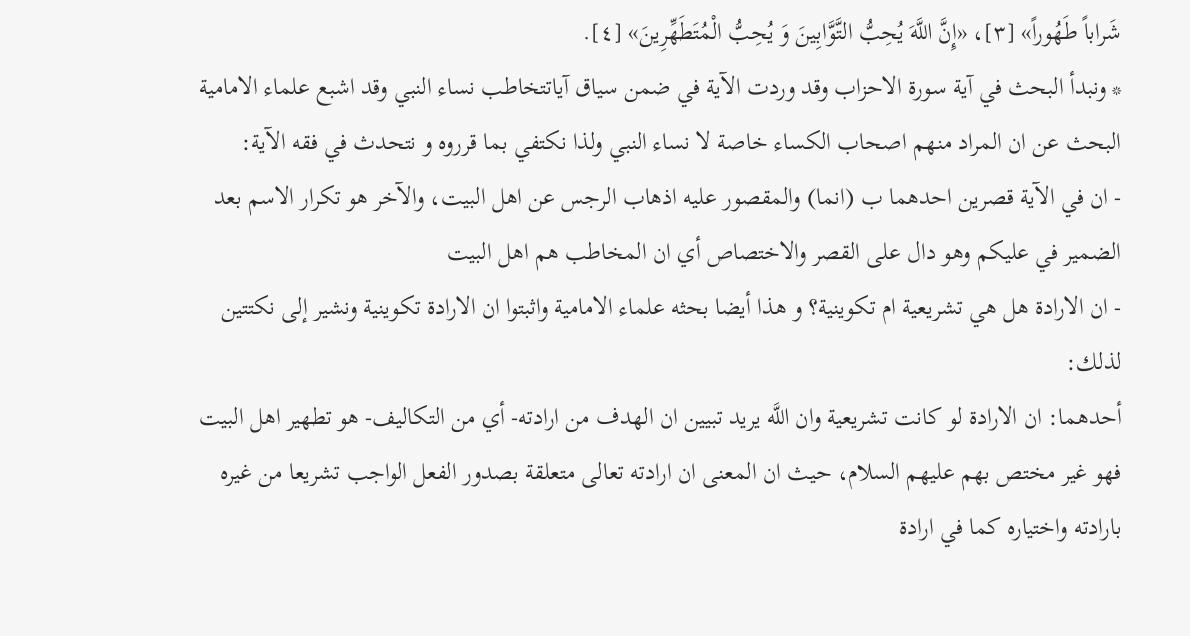شَراباً طَهُوراً» [٣]، «إِنَّ اللَّهَ يُحِبُّ التَّوَّابِينَ وَ يُحِبُّ الْمُتَطَهِّرِينَ» [٤].
* ونبدأ البحث في آية سورة الاحزاب وقد وردت الآية في ضمن سياق آياتتخاطب نساء النبي وقد اشبع علماء الامامية البحث عن ان المراد منهم اصحاب الكساء خاصة لا نساء النبي ولذا نكتفي بما قرروه و نتحدث في فقه الآية:
- ان في الآية قصرين احدهما ب (انما) والمقصور عليه اذهاب الرجس عن اهل البيت، والآخر هو تكرار الاسم بعد الضمير في عليكم وهو دال على القصر والاختصاص أي ان المخاطب هم اهل البيت
- ان الارادة هل هي تشريعية ام تكوينية؟ و هذا أيضا بحثه علماء الامامية واثبتوا ان الارادة تكوينية ونشير إلى نكتتين لذلك:
أحدهما: ان الارادة لو كانت تشريعية وان اللَّه يريد تبيين ان الهدف من ارادته- أي من التكاليف- هو تطهير اهل البيت فهو غير مختص بهم عليهم السلام، حيث ان المعنى ان ارادته تعالى متعلقة بصدور الفعل الواجب تشريعا من غيره بارادته واختياره كما في ارادة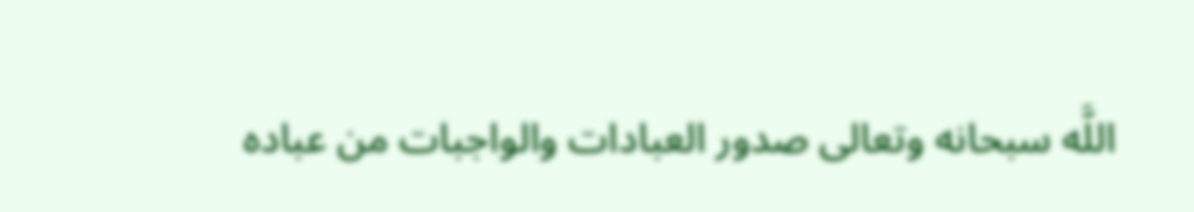اللَّه سبحانه وتعالى صدور العبادات والواجبات من عباده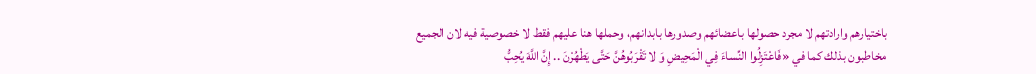باختيارهم وارادتهم لا مجرد حصولها باعضائهم وصدورها بابدانهم، وحملها هنا عليهم فقط لا خصوصية فيه لان الجميع مخاطبون بذلك كما في «فَاعْتَزِلُوا النِّساءَ فِي الْمَحِيضِ وَ لا تَقْرَبُوهُنَّ حَتَّى يَطْهُرْنَ .. إِنَّ اللَّهَ يُحِبُّ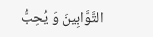التَّوَّابِينَ وَ يُحِبُّ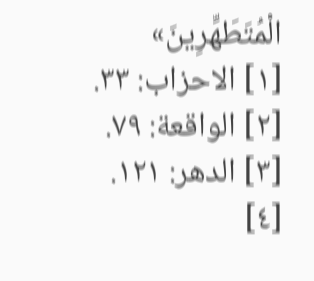الْمُتَطَهِّرِينَ»
[١] الاحزاب: ٣٣.
[٢] الواقعة: ٧٩.
[٣] الدهر: ١٢١.
[٤]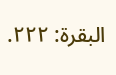البقرة: ٢٢٢.